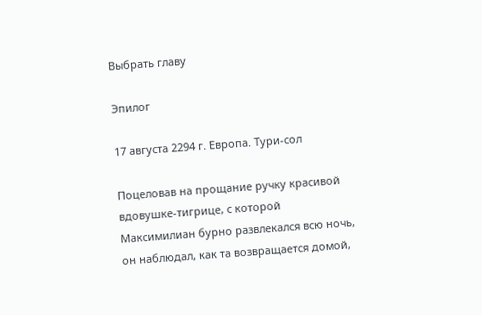Выбрать главу

Эпилог

17 августа 2294 г. Европа. Тури-сол

Поцеловав на прощание ручку красивой вдовушке-тигрице, с которой Максимилиан бурно развлекался всю ночь, он наблюдал, как та возвращается домой,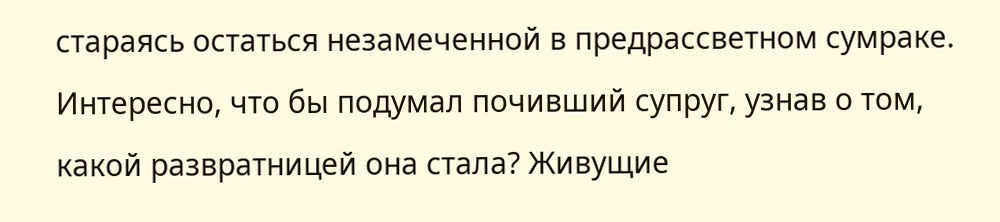стараясь остаться незамеченной в предрассветном сумраке. Интересно, что бы подумал почивший супруг, узнав о том, какой развратницей она стала? Живущие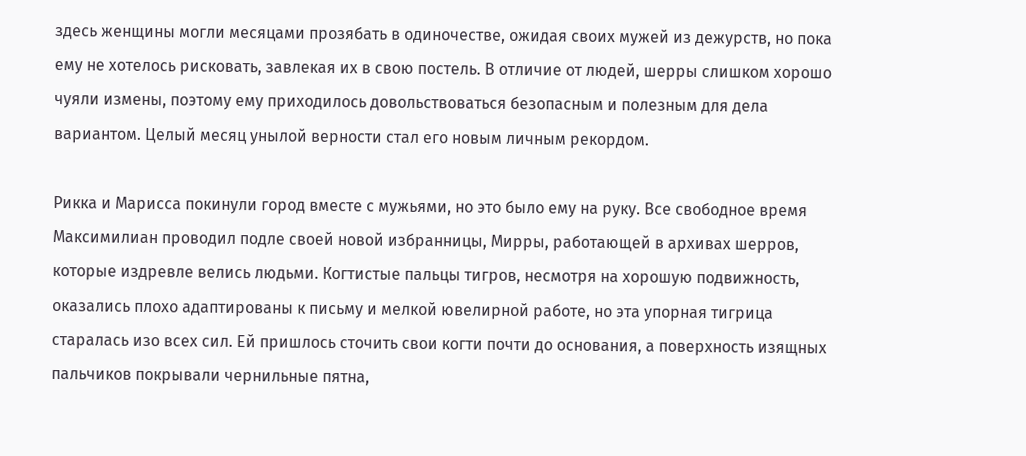здесь женщины могли месяцами прозябать в одиночестве, ожидая своих мужей из дежурств, но пока ему не хотелось рисковать, завлекая их в свою постель. В отличие от людей, шерры слишком хорошо чуяли измены, поэтому ему приходилось довольствоваться безопасным и полезным для дела вариантом. Целый месяц унылой верности стал его новым личным рекордом.

Рикка и Марисса покинули город вместе с мужьями, но это было ему на руку. Все свободное время Максимилиан проводил подле своей новой избранницы, Мирры, работающей в архивах шерров, которые издревле велись людьми. Когтистые пальцы тигров, несмотря на хорошую подвижность, оказались плохо адаптированы к письму и мелкой ювелирной работе, но эта упорная тигрица старалась изо всех сил. Ей пришлось сточить свои когти почти до основания, а поверхность изящных пальчиков покрывали чернильные пятна,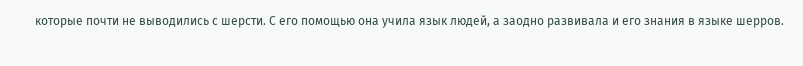которые почти не выводились с шерсти. С его помощью она учила язык людей, а заодно развивала и его знания в языке шерров.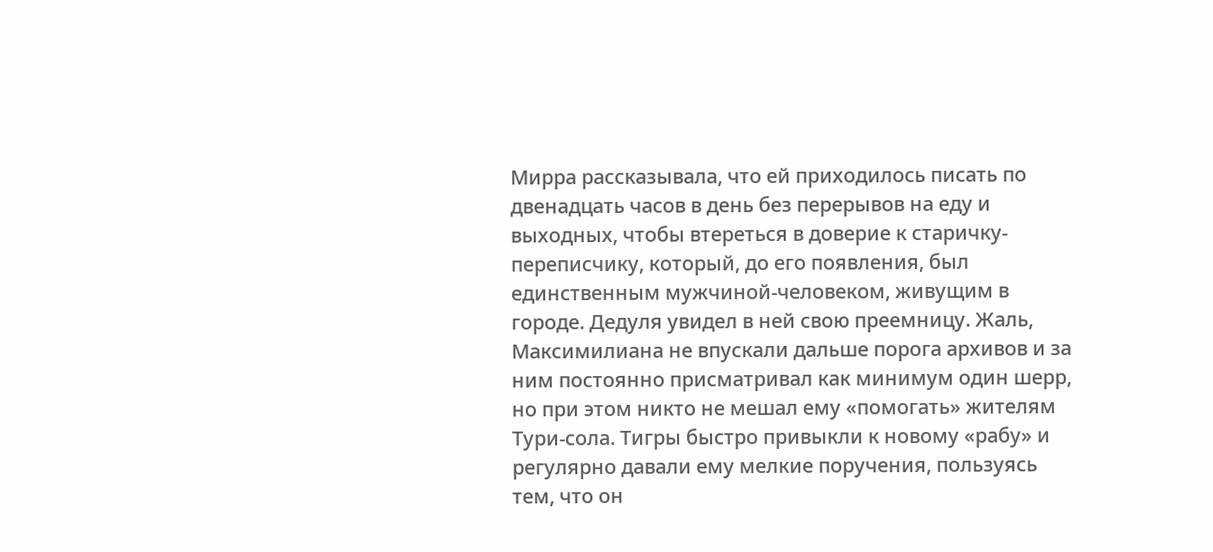Мирра рассказывала, что ей приходилось писать по двенадцать часов в день без перерывов на еду и выходных, чтобы втереться в доверие к старичку-переписчику, который, до его появления, был единственным мужчиной-человеком, живущим в городе. Дедуля увидел в ней свою преемницу. Жаль, Максимилиана не впускали дальше порога архивов и за ним постоянно присматривал как минимум один шерр, но при этом никто не мешал ему «помогать» жителям Тури-сола. Тигры быстро привыкли к новому «рабу» и регулярно давали ему мелкие поручения, пользуясь тем, что он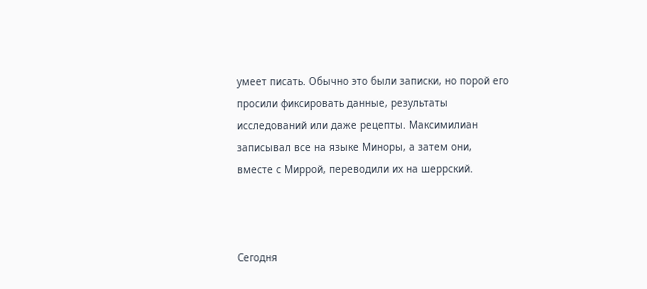умеет писать. Обычно это были записки, но порой его просили фиксировать данные, результаты исследований или даже рецепты. Максимилиан записывал все на языке Миноры, а затем они, вместе с Миррой, переводили их на шеррский.



Сегодня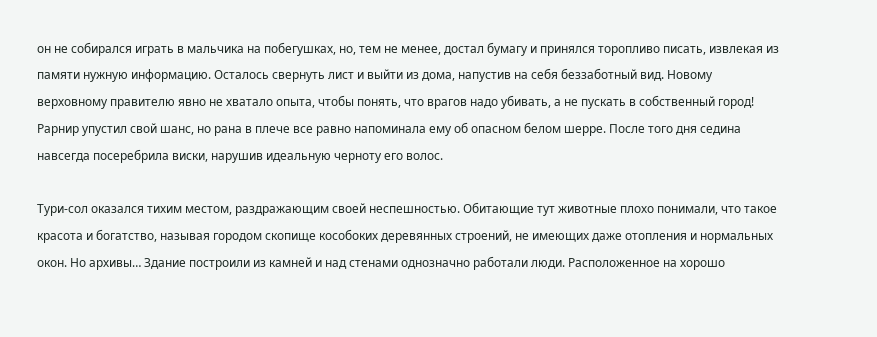он не собирался играть в мальчика на побегушках, но, тем не менее, достал бумагу и принялся торопливо писать, извлекая из памяти нужную информацию. Осталось свернуть лист и выйти из дома, напустив на себя беззаботный вид. Новому верховному правителю явно не хватало опыта, чтобы понять, что врагов надо убивать, а не пускать в собственный город! Рарнир упустил свой шанс, но рана в плече все равно напоминала ему об опасном белом шерре. После того дня седина навсегда посеребрила виски, нарушив идеальную черноту его волос.

Тури-сол оказался тихим местом, раздражающим своей неспешностью. Обитающие тут животные плохо понимали, что такое красота и богатство, называя городом скопище кособоких деревянных строений, не имеющих даже отопления и нормальных окон. Но архивы… Здание построили из камней и над стенами однозначно работали люди. Расположенное на хорошо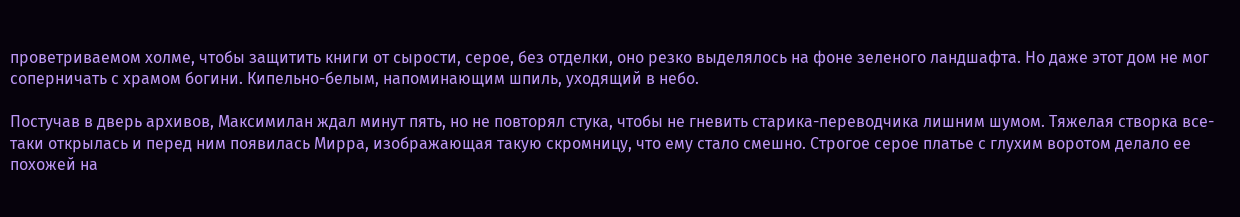проветриваемом холме, чтобы защитить книги от сырости, серое, без отделки, оно резко выделялось на фоне зеленого ландшафта. Но даже этот дом не мог соперничать с храмом богини. Кипельно-белым, напоминающим шпиль, уходящий в небо.

Постучав в дверь архивов, Максимилан ждал минут пять, но не повторял стука, чтобы не гневить старика-переводчика лишним шумом. Тяжелая створка все-таки открылась и перед ним появилась Мирра, изображающая такую скромницу, что ему стало смешно. Строгое серое платье с глухим воротом делало ее похожей на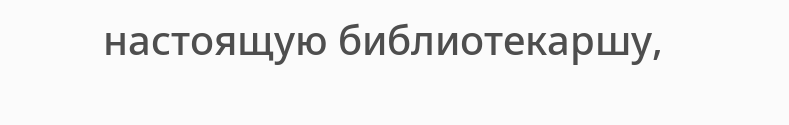настоящую библиотекаршу,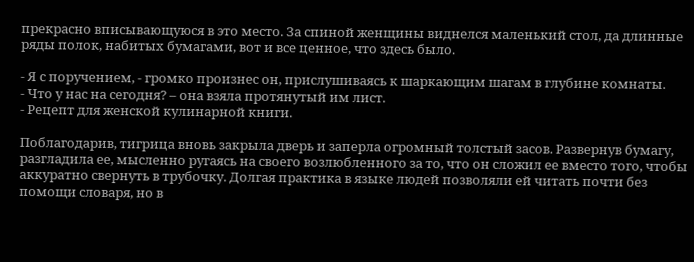прекрасно вписывающуюся в это место. За спиной женщины виднелся маленький стол, да длинные ряды полок, набитых бумагами, вот и все ценное, что здесь было.

- Я с поручением, - громко произнес он, прислушиваясь к шаркающим шагам в глубине комнаты.
- Что у нас на сегодня? – она взяла протянутый им лист.
- Рецепт для женской кулинарной книги.

Поблагодарив, тигрица вновь закрыла дверь и заперла огромный толстый засов. Развернув бумагу, разгладила ее, мысленно ругаясь на своего возлюбленного за то, что он сложил ее вместо того, чтобы аккуратно свернуть в трубочку. Долгая практика в языке людей позволяли ей читать почти без помощи словаря, но в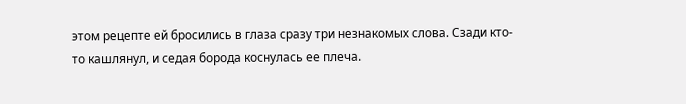этом рецепте ей бросились в глаза сразу три незнакомых слова. Сзади кто-то кашлянул, и седая борода коснулась ее плеча.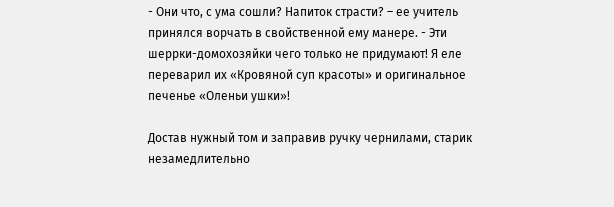- Они что, с ума сошли? Напиток страсти? – ее учитель принялся ворчать в свойственной ему манере. - Эти шеррки-домохозяйки чего только не придумают! Я еле переварил их «Кровяной суп красоты» и оригинальное печенье «Оленьи ушки»!

Достав нужный том и заправив ручку чернилами, старик незамедлительно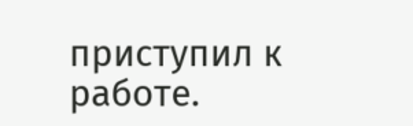приступил к работе.